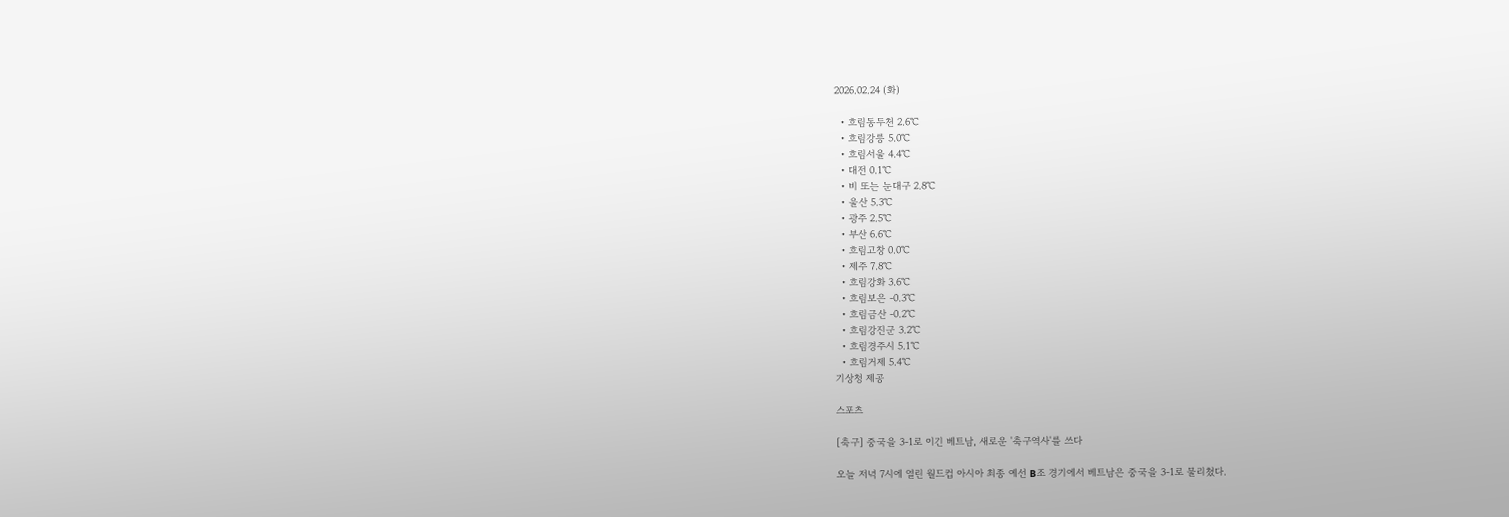2026.02.24 (화)

  • 흐림동두천 2.6℃
  • 흐림강릉 5.0℃
  • 흐림서울 4.4℃
  • 대전 0.1℃
  • 비 또는 눈대구 2.8℃
  • 울산 5.3℃
  • 광주 2.5℃
  • 부산 6.6℃
  • 흐림고창 0.0℃
  • 제주 7.8℃
  • 흐림강화 3.6℃
  • 흐림보은 -0.3℃
  • 흐림금산 -0.2℃
  • 흐림강진군 3.2℃
  • 흐림경주시 5.1℃
  • 흐림거제 5.4℃
기상청 제공

스포츠

[축구] 중국을 3-1로 이긴 베트남, 새로운 '축구역사'를 쓰다

오늘 저녁 7시에 열린 월드컵 아시아 최종 예선 B조 경기에서 베트남은 중국을 3-1로 물리쳤다.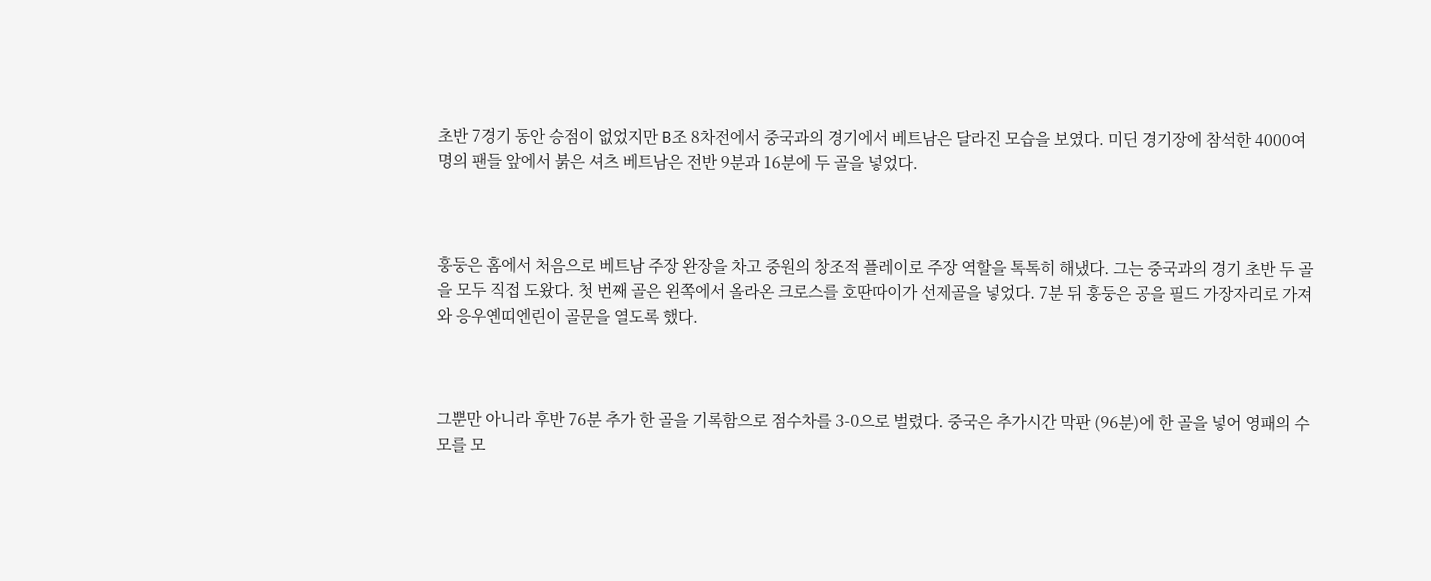초반 7경기 동안 승점이 없었지만 B조 8차전에서 중국과의 경기에서 베트남은 달라진 모습을 보였다. 미딘 경기장에 참석한 4000여명의 팬들 앞에서 붉은 셔츠 베트남은 전반 9분과 16분에 두 골을 넣었다.



훙둥은 홈에서 처음으로 베트남 주장 완장을 차고 중원의 창조적 플레이로 주장 역할을 톡톡히 해냈다. 그는 중국과의 경기 초반 두 골을 모두 직접 도왔다. 첫 번째 골은 왼쪽에서 올라온 크로스를 호딴따이가 선제골을 넣었다. 7분 뒤 훙둥은 공을 필드 가장자리로 가져와 응우옌띠엔린이 골문을 열도록 했다.



그뿐만 아니라 후반 76분 추가 한 골을 기록함으로 점수차를 3-0으로 벌렸다. 중국은 추가시간 막판 (96분)에 한 골을 넣어 영패의 수모를 모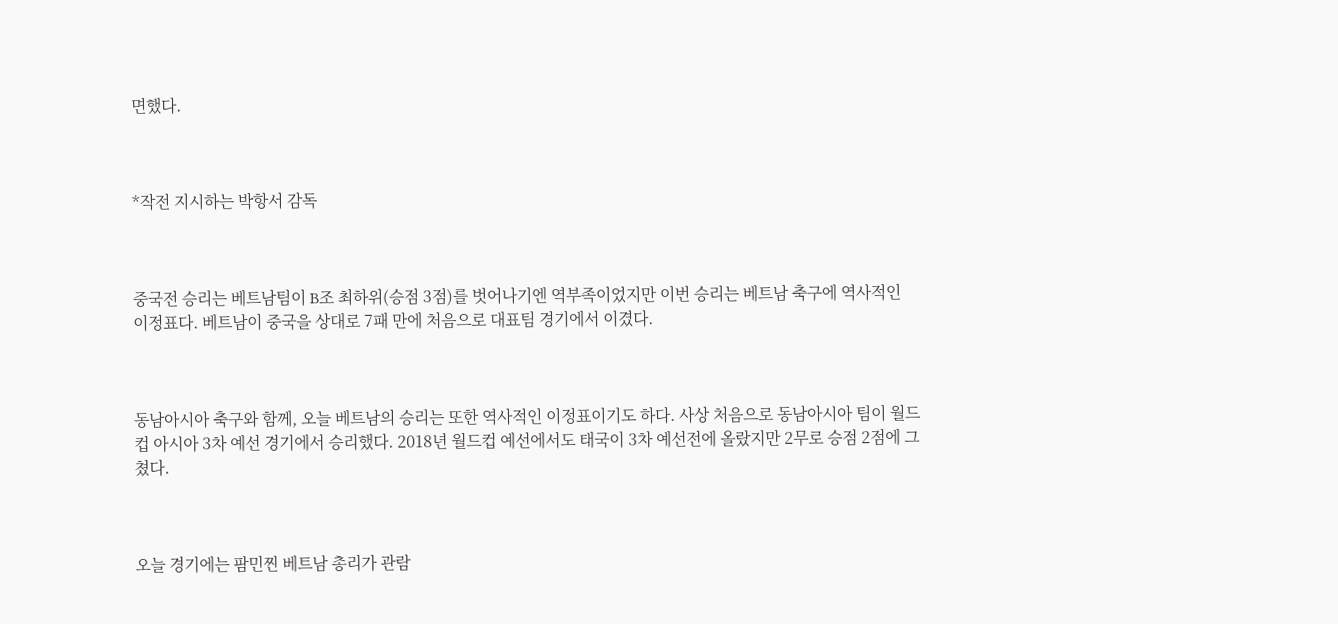면했다.



*작전 지시하는 박항서 감독



중국전 승리는 베트남팀이 B조 최하위(승점 3점)를 벗어나기엔 역부족이었지만 이번 승리는 베트남 축구에 역사적인 이정표다. 베트남이 중국을 상대로 7패 만에 처음으로 대표팀 경기에서 이겼다.



동남아시아 축구와 함께, 오늘 베트남의 승리는 또한 역사적인 이정표이기도 하다. 사상 처음으로 동남아시아 팀이 월드컵 아시아 3차 예선 경기에서 승리했다. 2018년 월드컵 예선에서도 태국이 3차 예선전에 올랐지만 2무로 승점 2점에 그쳤다.



오늘 경기에는 팜민찐 베트남 총리가 관람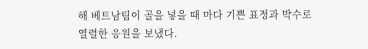해 베트남팀이 골을 넣을 때 마다 기쁜 표정과 박수로 열렬한 응원을 보냈다.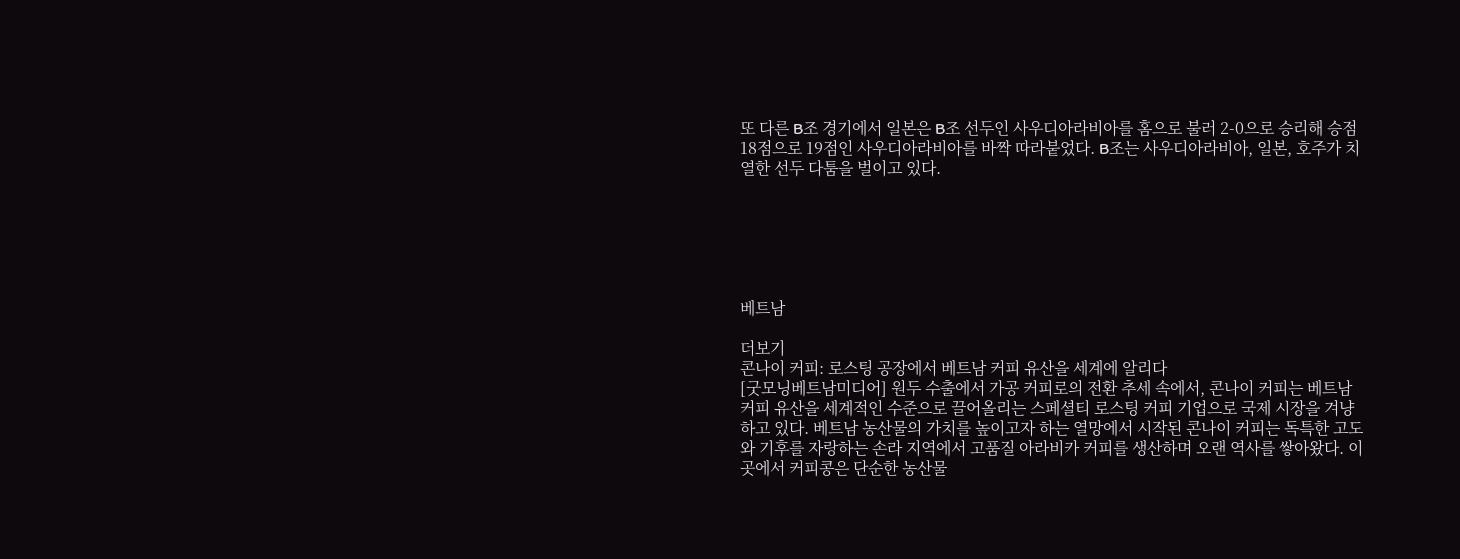또 다른 B조 경기에서 일본은 B조 선두인 사우디아라비아를 홈으로 불러 2-0으로 승리해 승점 18점으로 19점인 사우디아라비아를 바짝 따라붙었다. B조는 사우디아라비아, 일본, 호주가 치열한 선두 다툼을 벌이고 있다.






베트남

더보기
콘나이 커피: 로스팅 공장에서 베트남 커피 유산을 세계에 알리다
[굿모닝베트남미디어] 원두 수출에서 가공 커피로의 전환 추세 속에서, 콘나이 커피는 베트남 커피 유산을 세계적인 수준으로 끌어올리는 스페셜티 로스팅 커피 기업으로 국제 시장을 겨냥하고 있다. 베트남 농산물의 가치를 높이고자 하는 열망에서 시작된 콘나이 커피는 독특한 고도와 기후를 자랑하는 손라 지역에서 고품질 아라비카 커피를 생산하며 오랜 역사를 쌓아왔다. 이곳에서 커피콩은 단순한 농산물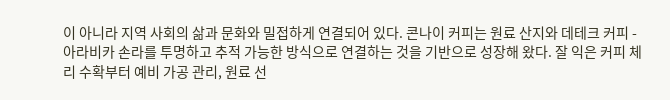이 아니라 지역 사회의 삶과 문화와 밀접하게 연결되어 있다. 콘나이 커피는 원료 산지와 데테크 커피 - 아라비카 손라를 투명하고 추적 가능한 방식으로 연결하는 것을 기반으로 성장해 왔다. 잘 익은 커피 체리 수확부터 예비 가공 관리, 원료 선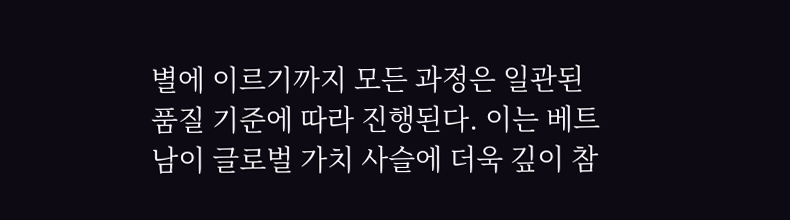별에 이르기까지 모든 과정은 일관된 품질 기준에 따라 진행된다. 이는 베트남이 글로벌 가치 사슬에 더욱 깊이 참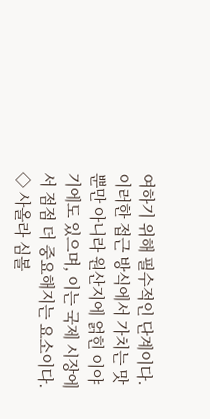여하기 위해 필수적인 단계이다. 이러한 접근 방식에서 가치는 맛뿐만 아니라 원산지에 얽힌 이야기에도 있으며, 이는 국제 시장에서 점점 더 중요해지는 요소이다. ◇ 사올라 심볼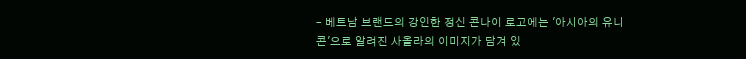– 베트남 브랜드의 강인한 정신 콘나이 로고에는 '아시아의 유니콘'으로 알려진 사올라의 이미지가 담겨 있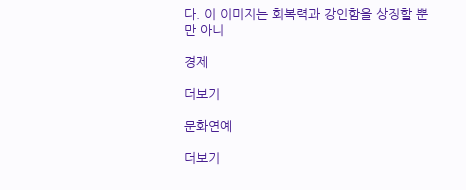다. 이 이미지는 회복력과 강인함을 상징할 뿐만 아니

경제

더보기

문화연예

더보기